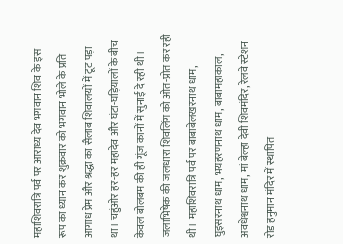महाशिवरात्रि पर्व पर आराध्य देव भगवान शिव के इस रूप का ध्यान कर शुक्रवार को भगवान भोले के प्रति आगाध प्रेम और श्रद्धा का सैलाब शिवालयों में टूट पड़ा था। चहुंओर हर-हर महादेव और घंटा-घड़ियालों के बीच केवल बोलबम की ही गूंज कानों में सुनाई दे रही थी। जलाभिषेक की जलधारा शिवलिंग को ओत-प्रोत कर रही थी। महाशिवरात्रि पर्व पर बाबाबेलखरनाथ धाम, घुइसरनाथ धाम, भयहरणनाथ धाम, बाबामहाकाल, अवधेश्वनाथ धाम, मां बेल्हा देवी शिवमंदिर, रेलवे स्टेशन रोड हनुमान मंदिर में स्थापित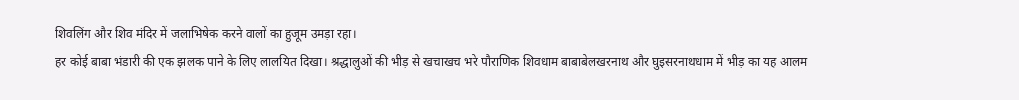शिवलिंग और शिव मंदिर में जलाभिषेक करने वालों का हुजूम उमड़ा रहा।
हर कोई बाबा भंडारी की एक झलक पाने के लिए लालयित दिखा। श्रद्धालुओं की भीड़ से खचाखच भरे पौराणिक शिवधाम बाबाबेलखरनाथ और घुइसरनाथधाम में भीड़ का यह आलम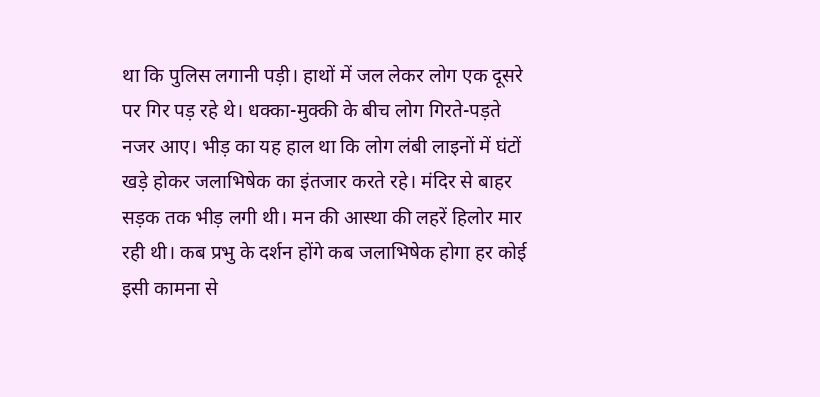था कि पुलिस लगानी पड़ी। हाथों में जल लेकर लोग एक दूसरे पर गिर पड़ रहे थे। धक्का-मुक्की के बीच लोग गिरते-पड़ते नजर आए। भीड़ का यह हाल था कि लोग लंबी लाइनों में घंटों खड़े होकर जलाभिषेक का इंतजार करते रहे। मंदिर से बाहर सड़क तक भीड़ लगी थी। मन की आस्था की लहरें हिलोर मार रही थी। कब प्रभु के दर्शन होंगे कब जलाभिषेक होगा हर कोई इसी कामना से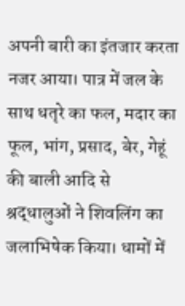अपनी बारी का इंतजार करता नजर आया। पात्र में जल के साथ धतृरे का फल, मदार का फूल, भांग, प्रसाद, बेर, गेहूं की बाली आदि से श्रद्धालुओं ने शिवलिंग का जलाभिषेक किया। धामों में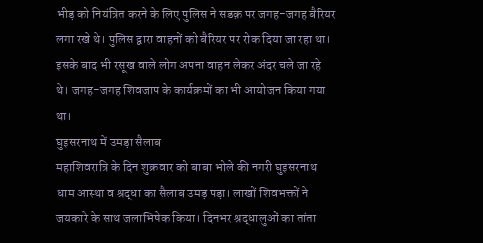भीड़ को नियंत्रित करने के लिए पुलिस ने सडक़ पर जगह-जगह बैरियर लगा रखे थे। पुलिस द्वारा वाहनों को बैरियर पर रोक दिया जा रहा था। इसके बाद भी रसूख वाले लोग अपना वाहन लेकर अंदर चले जा रहे थे। जगह-जगह शिवजाप के कार्यक्रमों का भी आयोजन किया गया था।
घुइसरनाथ में उमड़ा सैलाब
महाशिवरात्रि के दिन शुक्रवार को बाबा भोले की नगरी घुइसरनाथ धाम आस्था व श्रद्धा का सैलाब उमड़ पड़ा। लाखों शिवभक्तों ने जयकारे के साथ जलाभिषेक किया। दिनभर श्रद्धालुओं का तांता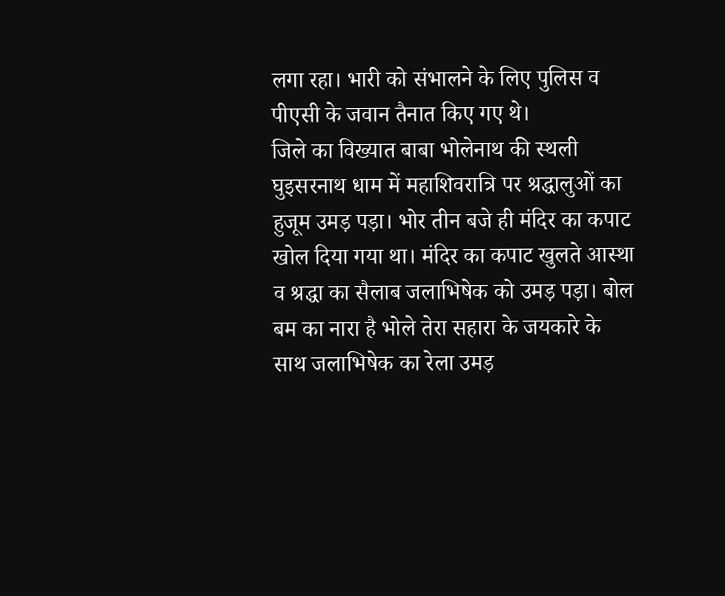लगा रहा। भारी को संभालने के लिए पुलिस व पीएसी के जवान तैनात किए गए थे।
जिले का विख्यात बाबा भोलेनाथ की स्थली घुइसरनाथ धाम में महाशिवरात्रि पर श्रद्धालुओं का हुजूम उमड़ पड़ा। भोर तीन बजे ही मंदिर का कपाट खोल दिया गया था। मंदिर का कपाट खुलते आस्था व श्रद्धा का सैलाब जलाभिषेक को उमड़ पड़ा। बोल बम का नारा है भोले तेरा सहारा के जयकारे के साथ जलाभिषेक का रेला उमड़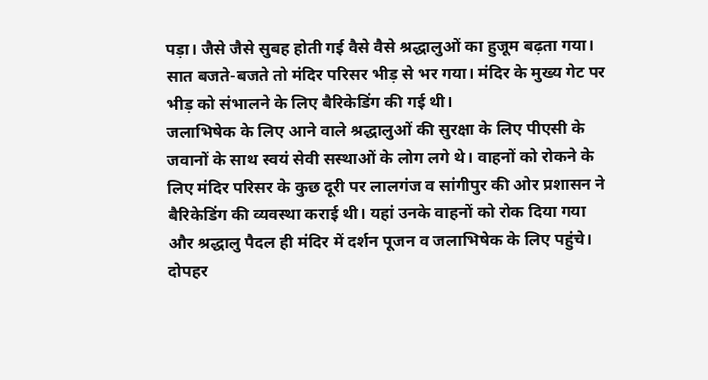पड़ा। जैसे जैसे सुबह होती गई वैसे वैसे श्रद्धालुओं का हुजूम बढ़ता गया। सात बजते-बजते तो मंदिर परिसर भीड़ से भर गया। मंदिर के मुख्य गेट पर भीड़ को संभालने के लिए बैरिकेडिंग की गई थी।
जलाभिषेक के लिए आने वाले श्रद्धालुओं की सुरक्षा के लिए पीएसी के जवानों के साथ स्वयं सेवी सस्थाओं के लोग लगे थे। वाहनों को रोकने के लिए मंदिर परिसर के कुछ दूरी पर लालगंज व सांगीपुर की ओर प्रशासन ने बैरिकेडिंग की व्यवस्था कराई थी। यहां उनके वाहनों को रोक दिया गया और श्रद्धालु पैदल ही मंदिर में दर्शन पूजन व जलाभिषेक के लिए पहुंचे। दोपहर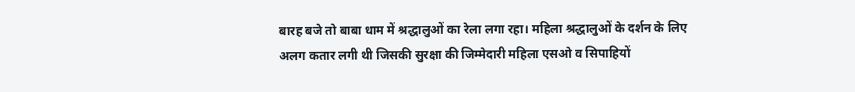बारह बजे तो बाबा धाम में श्रद्धालुओं का रेला लगा रहा। महिला श्रद्धालुओं के दर्शन के लिए अलग कतार लगी थी जिसकी सुरक्षा की जिम्मेदारी महिला एसओ व सिपाहियों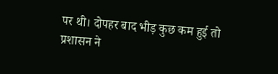पर थी। दोपहर बाद भीड़ कुछ कम हुई तो प्रशासन ने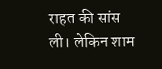राहत की सांस ली। लेकिन शाम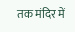तक मंदिर में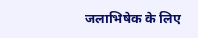जलाभिषेक के लिए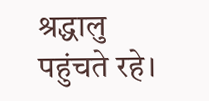श्रद्धालु पहुंचते रहे।